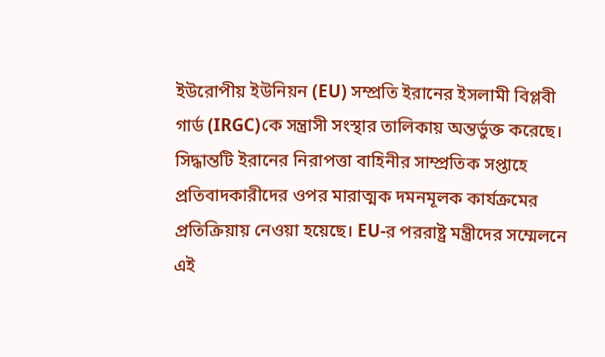ইউরোপীয় ইউনিয়ন (EU) সম্প্রতি ইরানের ইসলামী বিপ্লবী গার্ড (IRGC)কে সন্ত্রাসী সংস্থার তালিকায় অন্তর্ভুক্ত করেছে। সিদ্ধান্তটি ইরানের নিরাপত্তা বাহিনীর সাম্প্রতিক সপ্তাহে প্রতিবাদকারীদের ওপর মারাত্মক দমনমূলক কার্যক্রমের প্রতিক্রিয়ায় নেওয়া হয়েছে। EU-র পররাষ্ট্র মন্ত্রীদের সম্মেলনে এই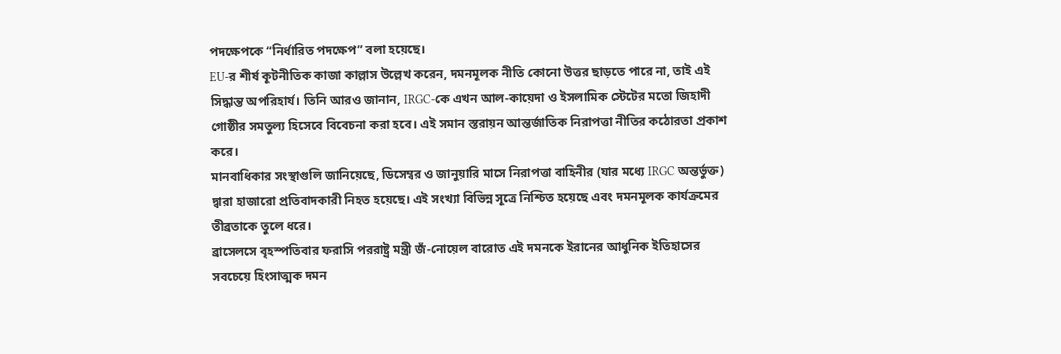পদক্ষেপকে “নির্ধারিত পদক্ষেপ” বলা হয়েছে।
EU-র শীর্ষ কূটনীতিক কাজা কাল্লাস উল্লেখ করেন, দমনমূলক নীতি কোনো উত্তর ছাড়তে পারে না, তাই এই সিদ্ধান্ত অপরিহার্য। তিনি আরও জানান, IRGC-কে এখন আল-কায়েদা ও ইসলামিক স্টেটের মতো জিহাদী গোষ্ঠীর সমতুল্য হিসেবে বিবেচনা করা হবে। এই সমান স্তরায়ন আন্তর্জাতিক নিরাপত্তা নীতির কঠোরতা প্রকাশ করে।
মানবাধিকার সংস্থাগুলি জানিয়েছে, ডিসেম্বর ও জানুয়ারি মাসে নিরাপত্তা বাহিনীর (যার মধ্যে IRGC অন্তর্ভুক্ত) দ্বারা হাজারো প্রতিবাদকারী নিহত হয়েছে। এই সংখ্যা বিভিন্ন সূত্রে নিশ্চিত হয়েছে এবং দমনমূলক কার্যক্রমের তীব্রতাকে তুলে ধরে।
ব্রাসেলসে বৃহস্পতিবার ফরাসি পররাষ্ট্র মন্ত্রী জঁ-নোয়েল বারোত এই দমনকে ইরানের আধুনিক ইতিহাসের সবচেয়ে হিংসাত্মক দমন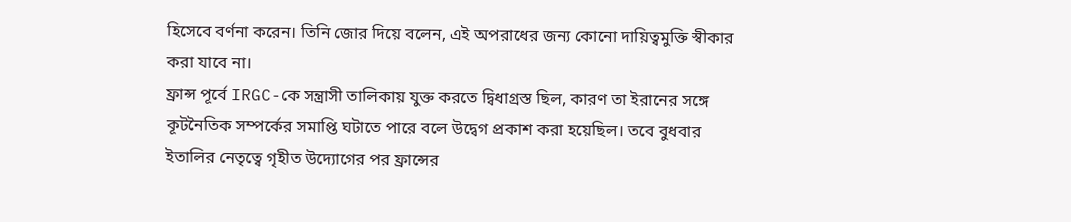হিসেবে বর্ণনা করেন। তিনি জোর দিয়ে বলেন, এই অপরাধের জন্য কোনো দায়িত্বমুক্তি স্বীকার করা যাবে না।
ফ্রান্স পূর্বে IRGC-কে সন্ত্রাসী তালিকায় যুক্ত করতে দ্বিধাগ্রস্ত ছিল, কারণ তা ইরানের সঙ্গে কূটনৈতিক সম্পর্কের সমাপ্তি ঘটাতে পারে বলে উদ্বেগ প্রকাশ করা হয়েছিল। তবে বুধবার ইতালির নেতৃত্বে গৃহীত উদ্যোগের পর ফ্রান্সের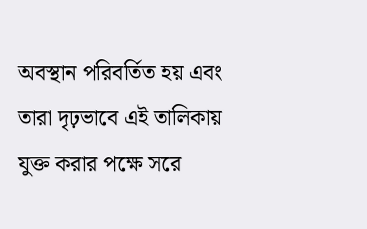অবস্থান পরিবর্তিত হয় এবং তারা দৃঢ়ভাবে এই তালিকায় যুক্ত করার পক্ষে সরে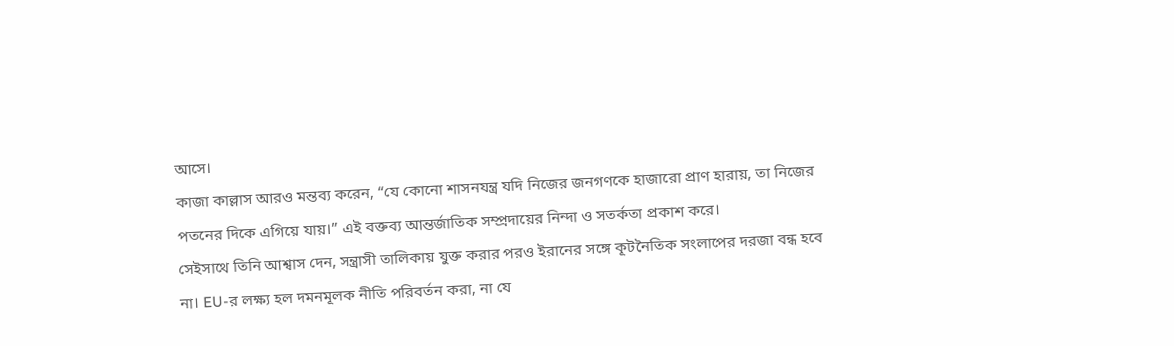আসে।
কাজা কাল্লাস আরও মন্তব্য করেন, “যে কোনো শাসনযন্ত্র যদি নিজের জনগণকে হাজারো প্রাণ হারায়, তা নিজের পতনের দিকে এগিয়ে যায়।” এই বক্তব্য আন্তর্জাতিক সম্প্রদায়ের নিন্দা ও সতর্কতা প্রকাশ করে।
সেইসাথে তিনি আশ্বাস দেন, সন্ত্রাসী তালিকায় যুক্ত করার পরও ইরানের সঙ্গে কূটনৈতিক সংলাপের দরজা বন্ধ হবে না। EU-র লক্ষ্য হল দমনমূলক নীতি পরিবর্তন করা, না যে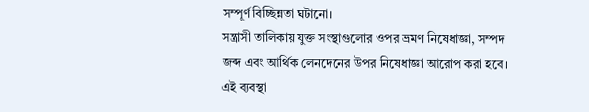সম্পূর্ণ বিচ্ছিন্নতা ঘটানো।
সন্ত্রাসী তালিকায় যুক্ত সংস্থাগুলোর ওপর ভ্রমণ নিষেধাজ্ঞা, সম্পদ জব্দ এবং আর্থিক লেনদেনের উপর নিষেধাজ্ঞা আরোপ করা হবে। এই ব্যবস্থা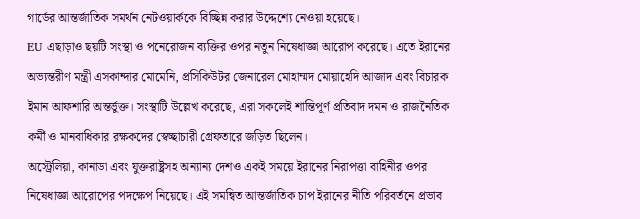গার্ডের আন্তর্জাতিক সমর্থন নেটওয়ার্ককে বিচ্ছিন্ন করার উদ্দেশ্যে নেওয়া হয়েছে।
EU এছাড়াও ছয়টি সংস্থা ও পনেরোজন ব্যক্তির ওপর নতুন নিষেধাজ্ঞা আরোপ করেছে। এতে ইরানের অভ্যন্তরীণ মন্ত্রী এসকান্দার মোমেনি, প্রসিকিউটর জেনারেল মোহাম্মদ মোয়াহেদি আজাদ এবং বিচারক ইমান আফশারি অন্তর্ভুক্ত। সংস্থাটি উল্লেখ করেছে, এরা সকলেই শান্তিপূর্ণ প্রতিবাদ দমন ও রাজনৈতিক কর্মী ও মানবাধিকার রক্ষকদের স্বেচ্ছাচারী গ্রেফতারে জড়িত ছিলেন।
অস্ট্রেলিয়া, কানাডা এবং যুক্তরাষ্ট্রসহ অন্যান্য দেশও একই সময়ে ইরানের নিরাপত্তা বাহিনীর ওপর নিষেধাজ্ঞা আরোপের পদক্ষেপ নিয়েছে। এই সমন্বিত আন্তর্জাতিক চাপ ইরানের নীতি পরিবর্তনে প্রভাব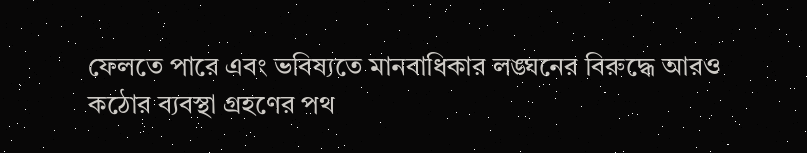ফেলতে পারে এবং ভবিষ্যতে মানবাধিকার লঙ্ঘনের বিরুদ্ধে আরও কঠোর ব্যবস্থা গ্রহণের পথ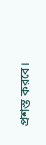প্রশস্ত করবে।